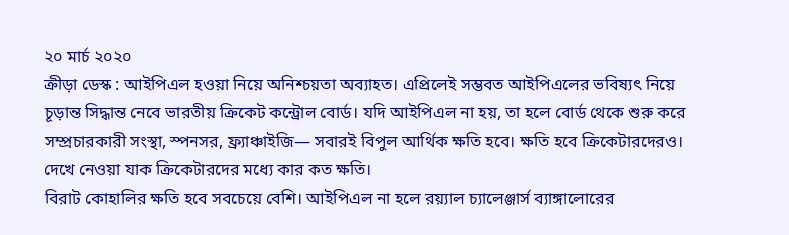২০ মার্চ ২০২০
ক্রীড়া ডেস্ক : আইপিএল হওয়া নিয়ে অনিশ্চয়তা অব্যাহত। এপ্রিলেই সম্ভবত আইপিএলের ভবিষ্যৎ নিয়ে চূড়ান্ত সিদ্ধান্ত নেবে ভারতীয় ক্রিকেট কন্ট্রোল বোর্ড। যদি আইপিএল না হয়, তা হলে বোর্ড থেকে শুরু করে সম্প্রচারকারী সংস্থা, স্পনসর, ফ্র্যাঞ্চাইজি— সবারই বিপুল আর্থিক ক্ষতি হবে। ক্ষতি হবে ক্রিকেটারদেরও।
দেখে নেওয়া যাক ক্রিকেটারদের মধ্যে কার কত ক্ষতি।
বিরাট কোহালির ক্ষতি হবে সবচেয়ে বেশি। আইপিএল না হলে রয়্যাল চ্যালেঞ্জার্স ব্যাঙ্গালোরের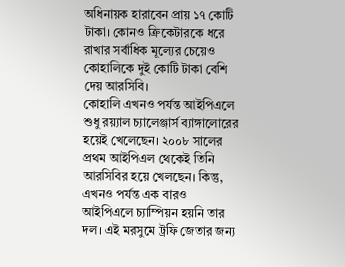অধিনায়ক হারাবেন প্রায় ১৭ কোটি টাকা। কোনও ক্রিকেটারকে ধরে রাখার সর্বাধিক মূল্যের চেয়েও কোহালিকে দুই কোটি টাকা বেশি দেয় আরসিবি।
কোহালি এখনও পর্যন্ত আইপিএলে শুধু রয়্যাল চ্যালেঞ্জার্স ব্যাঙ্গালোরের হয়েই খেলেছেন। ২০০৮ সালের প্রথম আইপিএল থেকেই তিনি আরসিবির হয়ে খেলছেন। কিন্তু, এখনও পর্যন্ত এক বারও আইপিএলে চ্যাম্পিয়ন হয়নি তার দল। এই মরসুমে ট্রফি জেতার জন্য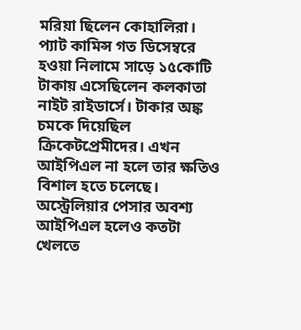মরিয়া ছিলেন কোহালিরা।
প্যাট কামিন্স গত ডিসেম্বরে হওয়া নিলামে সাড়ে ১৫কোটি টাকায় এসেছিলেন কলকাতা নাইট রাইডার্সে। টাকার অঙ্ক চমকে দিয়েছিল ক্রিকেটপ্রেমীদের। এখন আইপিএল না হলে তার ক্ষতিও বিশাল হতে চলেছে। অস্ট্রেলিয়ার পেসার অবশ্য আইপিএল হলেও কতটা খেলতে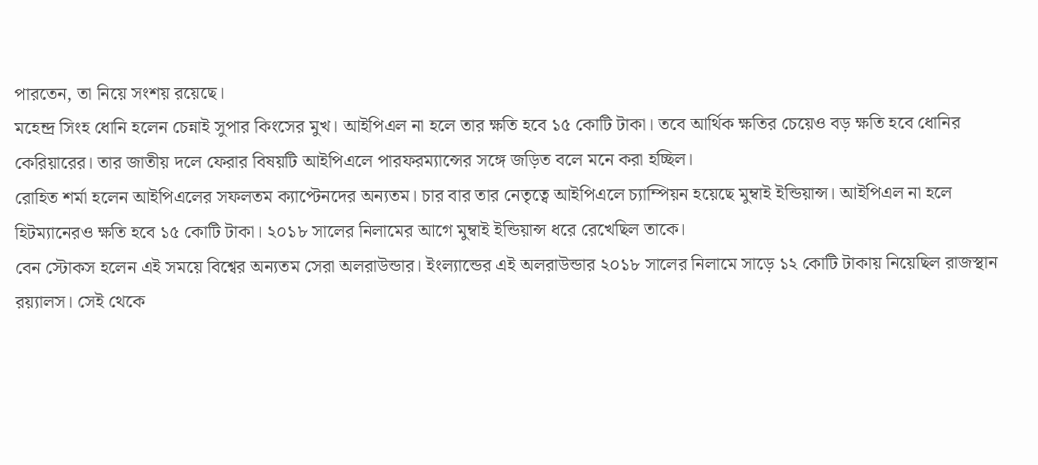পারতেন, তা নিয়ে সংশয় রয়েছে।
মহেন্দ্র সিংহ ধোনি হলেন চেন্নাই সুপার কিংসের মুখ। আইপিএল না হলে তার ক্ষতি হবে ১৫ কোটি টাকা। তবে আর্থিক ক্ষতির চেয়েও বড় ক্ষতি হবে ধোনির কেরিয়ারের। তার জাতীয় দলে ফেরার বিষয়টি আইপিএলে পারফরম্যান্সের সঙ্গে জড়িত বলে মনে করা হচ্ছিল।
রোহিত শর্মা হলেন আইপিএলের সফলতম ক্যাপ্টেনদের অন্যতম। চার বার তার নেতৃত্বে আইপিএলে চ্যাম্পিয়ন হয়েছে মুম্বাই ইন্ডিয়ান্স। আইপিএল না হলে হিটম্যানেরও ক্ষতি হবে ১৫ কোটি টাকা। ২০১৮ সালের নিলামের আগে মুম্বাই ইন্ডিয়ান্স ধরে রেখেছিল তাকে।
বেন স্টোকস হলেন এই সময়ে বিশ্বের অন্যতম সেরা অলরাউন্ডার। ইংল্যান্ডের এই অলরাউন্ডার ২০১৮ সালের নিলামে সাড়ে ১২ কোটি টাকায় নিয়েছিল রাজস্থান রয়্যালস। সেই থেকে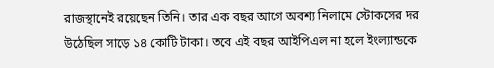রাজস্থানেই রয়েছেন তিনি। তার এক বছর আগে অবশ্য নিলামে স্টোকসের দর উঠেছিল সাড়ে ১৪ কোটি টাকা। তবে এই বছর আইপিএল না হলে ইংল্যান্ডকে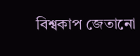বিশ্বকাপ জেতানো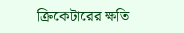ক্রিকেটারের ক্ষতি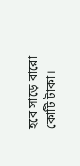হবে সাড়ে বারো কোটি টাকা।